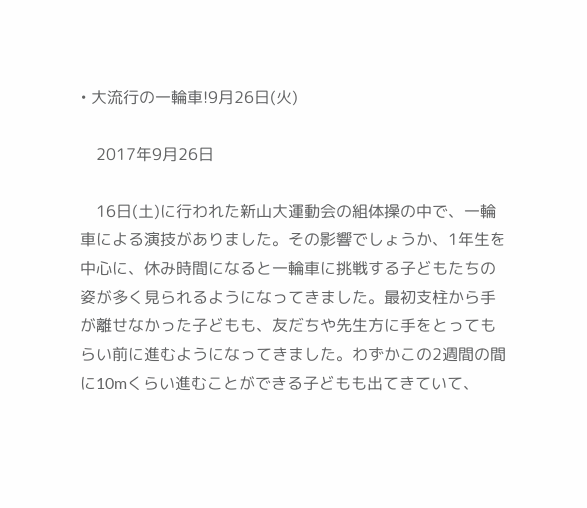• 大流行の一輪車!9月26日(火)

    2017年9月26日

    16日(土)に行われた新山大運動会の組体操の中で、一輪車による演技がありました。その影響でしょうか、1年生を中心に、休み時間になると一輪車に挑戦する子どもたちの姿が多く見られるようになってきました。最初支柱から手が離せなかった子どもも、友だちや先生方に手をとってもらい前に進むようになってきました。わずかこの2週間の間に10mくらい進むことができる子どもも出てきていて、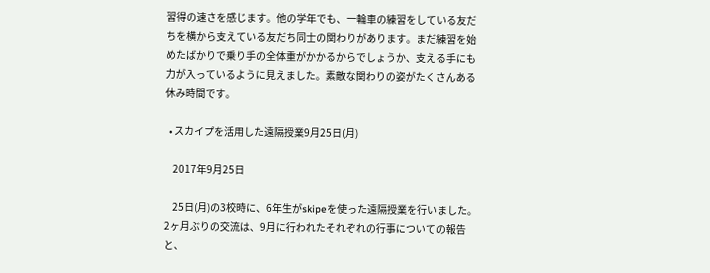習得の速さを感じます。他の学年でも、一輪車の練習をしている友だちを横から支えている友だち同士の関わりがあります。まだ練習を始めたばかりで乗り手の全体重がかかるからでしょうか、支える手にも力が入っているように見えました。素敵な関わりの姿がたくさんある休み時間です。

  • スカイプを活用した遠隔授業9月25日(月)

    2017年9月25日

    25日(月)の3校時に、6年生がskipeを使った遠隔授業を行いました。2ヶ月ぶりの交流は、9月に行われたそれぞれの行事についての報告と、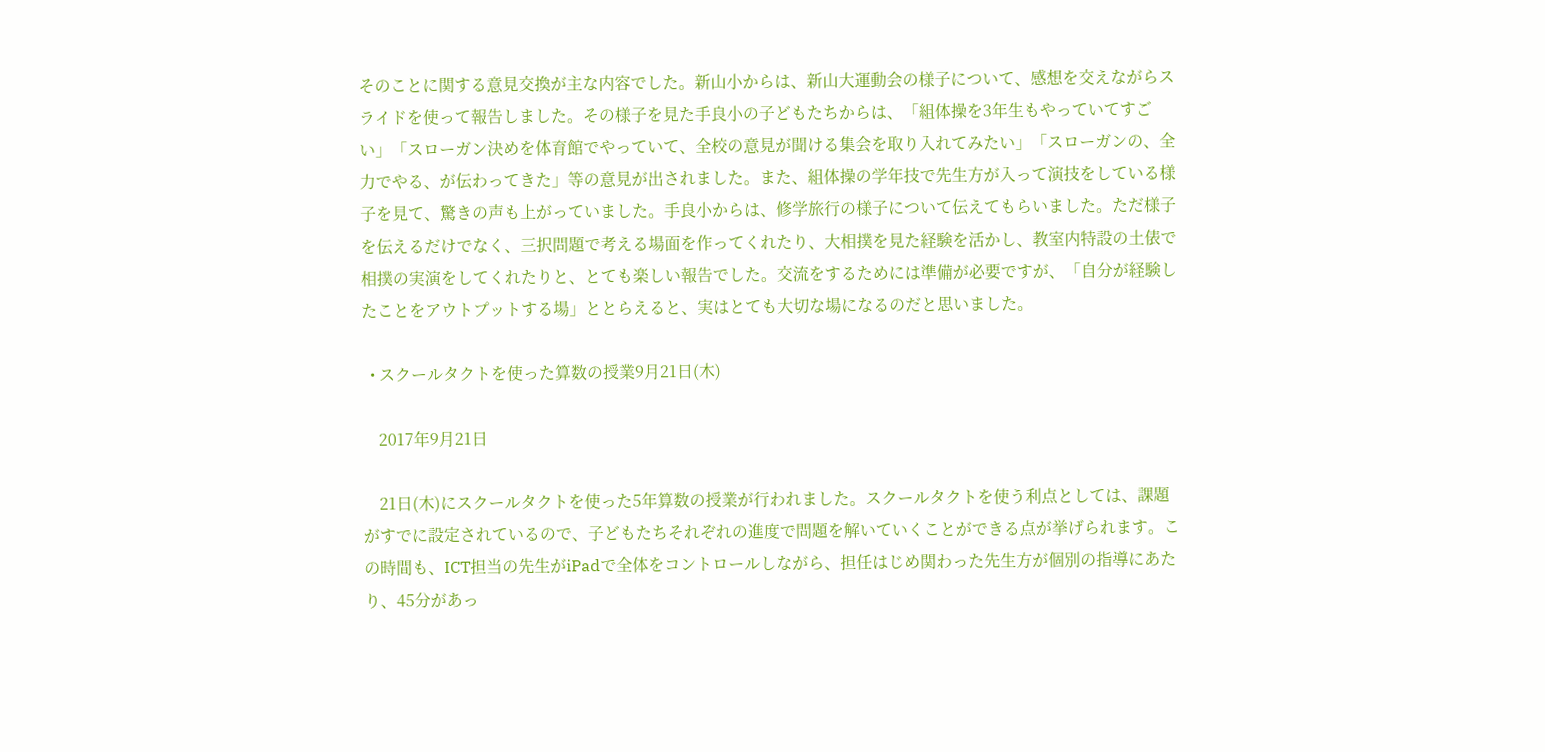そのことに関する意見交換が主な内容でした。新山小からは、新山大運動会の様子について、感想を交えながらスライドを使って報告しました。その様子を見た手良小の子どもたちからは、「組体操を3年生もやっていてすごい」「スローガン決めを体育館でやっていて、全校の意見が聞ける集会を取り入れてみたい」「スローガンの、全力でやる、が伝わってきた」等の意見が出されました。また、組体操の学年技で先生方が入って演技をしている様子を見て、驚きの声も上がっていました。手良小からは、修学旅行の様子について伝えてもらいました。ただ様子を伝えるだけでなく、三択問題で考える場面を作ってくれたり、大相撲を見た経験を活かし、教室内特設の土俵で相撲の実演をしてくれたりと、とても楽しい報告でした。交流をするためには準備が必要ですが、「自分が経験したことをアウトプットする場」ととらえると、実はとても大切な場になるのだと思いました。

  • スクールタクトを使った算数の授業9月21日(木)

    2017年9月21日

    21日(木)にスクールタクトを使った5年算数の授業が行われました。スクールタクトを使う利点としては、課題がすでに設定されているので、子どもたちそれぞれの進度で問題を解いていくことができる点が挙げられます。この時間も、ICT担当の先生がiPadで全体をコントロールしながら、担任はじめ関わった先生方が個別の指導にあたり、45分があっ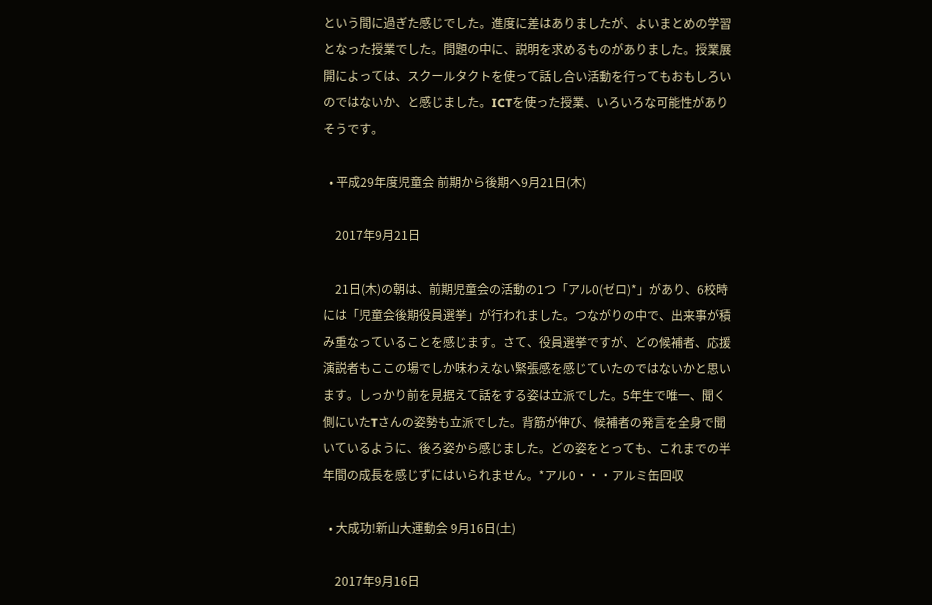という間に過ぎた感じでした。進度に差はありましたが、よいまとめの学習となった授業でした。問題の中に、説明を求めるものがありました。授業展開によっては、スクールタクトを使って話し合い活動を行ってもおもしろいのではないか、と感じました。ICTを使った授業、いろいろな可能性がありそうです。

  • 平成29年度児童会 前期から後期へ9月21日(木)

    2017年9月21日

    21日(木)の朝は、前期児童会の活動の1つ「アル0(ゼロ)*」があり、6校時には「児童会後期役員選挙」が行われました。つながりの中で、出来事が積み重なっていることを感じます。さて、役員選挙ですが、どの候補者、応援演説者もここの場でしか味わえない緊張感を感じていたのではないかと思います。しっかり前を見据えて話をする姿は立派でした。5年生で唯一、聞く側にいたTさんの姿勢も立派でした。背筋が伸び、候補者の発言を全身で聞いているように、後ろ姿から感じました。どの姿をとっても、これまでの半年間の成長を感じずにはいられません。*アル0・・・アルミ缶回収

  • 大成功!新山大運動会 9月16日(土)

    2017年9月16日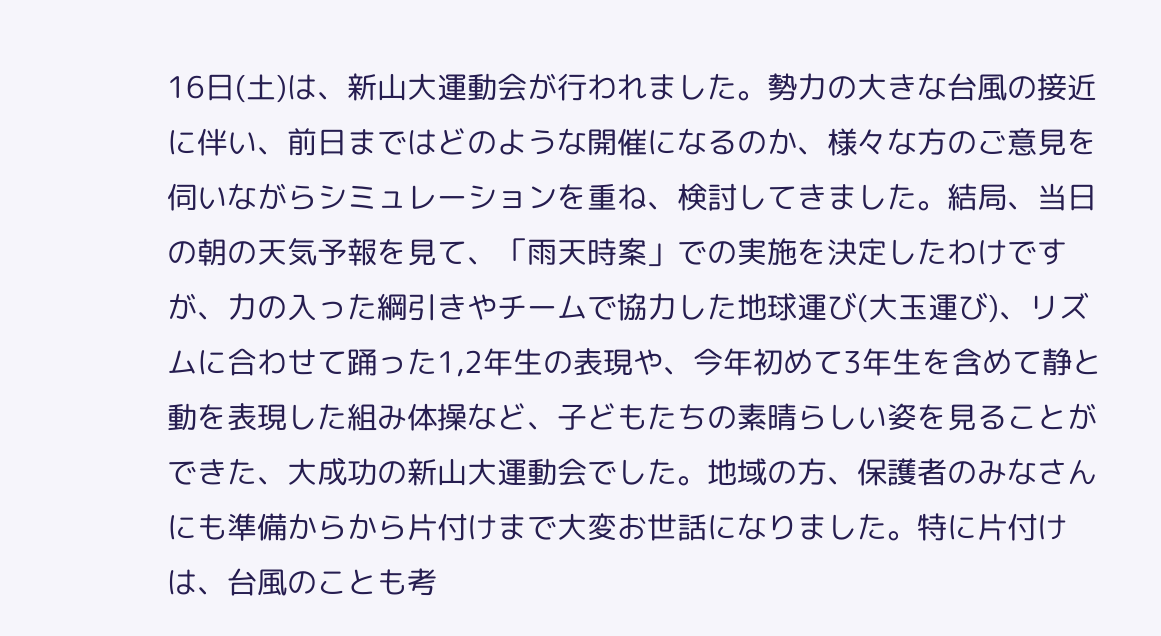16日(土)は、新山大運動会が行われました。勢力の大きな台風の接近に伴い、前日まではどのような開催になるのか、様々な方のご意見を伺いながらシミュレーションを重ね、検討してきました。結局、当日の朝の天気予報を見て、「雨天時案」での実施を決定したわけですが、力の入った綱引きやチームで協力した地球運び(大玉運び)、リズムに合わせて踊った1,2年生の表現や、今年初めて3年生を含めて静と動を表現した組み体操など、子どもたちの素晴らしい姿を見ることができた、大成功の新山大運動会でした。地域の方、保護者のみなさんにも準備からから片付けまで大変お世話になりました。特に片付けは、台風のことも考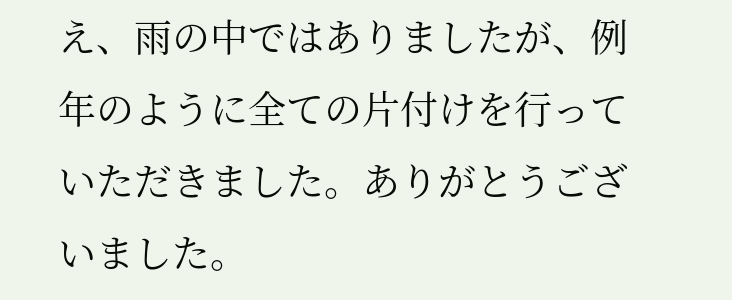え、雨の中ではありましたが、例年のように全ての片付けを行っていただきました。ありがとうございました。